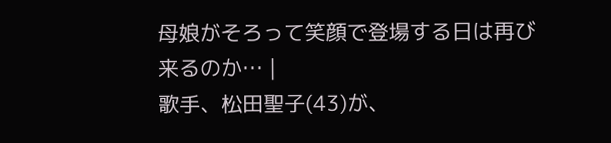母娘がそろって笑顔で登場する日は再び来るのか… |
歌手、松田聖子(43)が、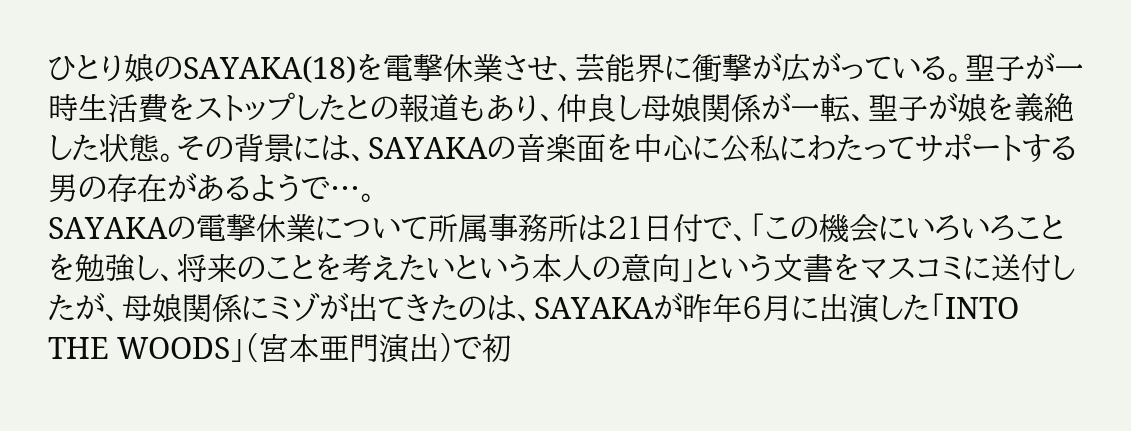ひとり娘のSAYAKA(18)を電撃休業させ、芸能界に衝撃が広がっている。聖子が一時生活費をストップしたとの報道もあり、仲良し母娘関係が一転、聖子が娘を義絶した状態。その背景には、SAYAKAの音楽面を中心に公私にわたってサポートする男の存在があるようで…。
SAYAKAの電撃休業について所属事務所は21日付で、「この機会にいろいろことを勉強し、将来のことを考えたいという本人の意向」という文書をマスコミに送付したが、母娘関係にミゾが出てきたのは、SAYAKAが昨年6月に出演した「INTO THE WOODS」(宮本亜門演出)で初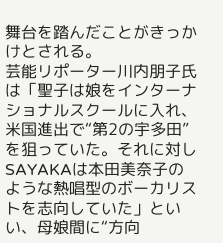舞台を踏んだことがきっかけとされる。
芸能リポーター川内朋子氏は「聖子は娘をインターナショナルスクールに入れ、米国進出で“第2の宇多田”を狙っていた。それに対しSAYAKAは本田美奈子のような熱唱型のボーカリストを志向していた」といい、母娘間に“方向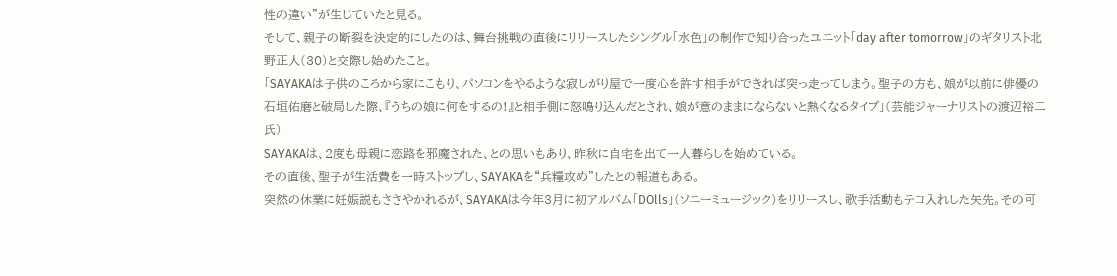性の違い”が生じていたと見る。
そして、親子の断裂を決定的にしたのは、舞台挑戦の直後にリリースしたシングル「水色」の制作で知り合ったユニット「day after tomorrow」のギタリスト北野正人(30)と交際し始めたこと。
「SAYAKAは子供のころから家にこもり、パソコンをやるような寂しがり屋で一度心を許す相手ができれば突っ走ってしまう。聖子の方も、娘が以前に俳優の石垣佑磨と破局した際、『うちの娘に何をするの!』と相手側に怒鳴り込んだとされ、娘が意のままにならないと熱くなるタイプ」(芸能ジャーナリストの渡辺裕二氏)
SAYAKAは、2度も母親に恋路を邪魔された、との思いもあり、昨秋に自宅を出て一人暮らしを始めている。
その直後、聖子が生活費を一時ストップし、SAYAKAを“兵糧攻め”したとの報道もある。
突然の休業に妊娠説もささやかれるが、SAYAKAは今年3月に初アルバム「DOlls」(ソニーミュージック)をリリースし、歌手活動もテコ入れした矢先。その可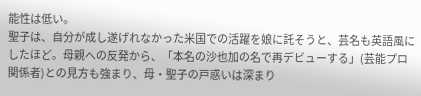能性は低い。
聖子は、自分が成し遂げれなかった米国での活躍を娘に託そうと、芸名も英語風にしたほど。母親への反発から、「本名の沙也加の名で再デビューする」(芸能プロ関係者)との見方も強まり、母・聖子の戸惑いは深まり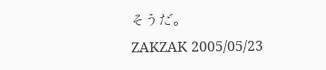そうだ。
ZAKZAK 2005/05/23